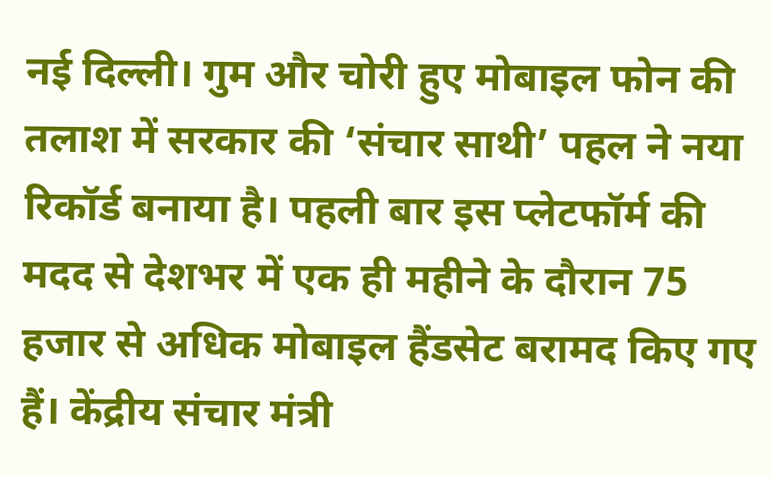नई दिल्ली। गुम और चोरी हुए मोबाइल फोन की तलाश में सरकार की ‘संचार साथी’ पहल ने नया रिकॉर्ड बनाया है। पहली बार इस प्लेटफॉर्म की मदद से देशभर में एक ही महीने के दौरान 75 हजार से अधिक मोबाइल हैंडसेट बरामद किए गए हैं। केंद्रीय संचार मंत्री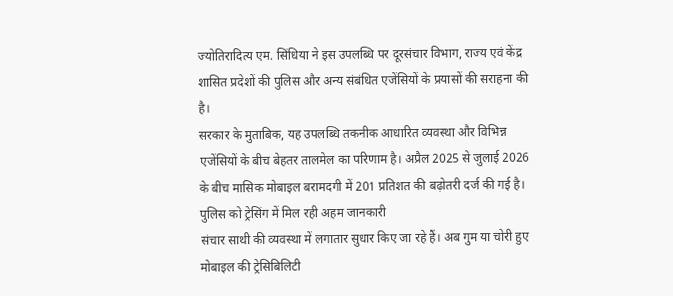ज्योतिरादित्य एम. सिंधिया ने इस उपलब्धि पर दूरसंचार विभाग, राज्य एवं केंद्र शासित प्रदेशों की पुलिस और अन्य संबंधित एजेंसियों के प्रयासों की सराहना की है।
सरकार के मुताबिक, यह उपलब्धि तकनीक आधारित व्यवस्था और विभिन्न एजेंसियों के बीच बेहतर तालमेल का परिणाम है। अप्रैल 2025 से जुलाई 2026 के बीच मासिक मोबाइल बरामदगी में 201 प्रतिशत की बढ़ोतरी दर्ज की गई है।
पुलिस को ट्रेसिंग में मिल रही अहम जानकारी
संचार साथी की व्यवस्था में लगातार सुधार किए जा रहे हैं। अब गुम या चोरी हुए मोबाइल की ट्रेसिबिलिटी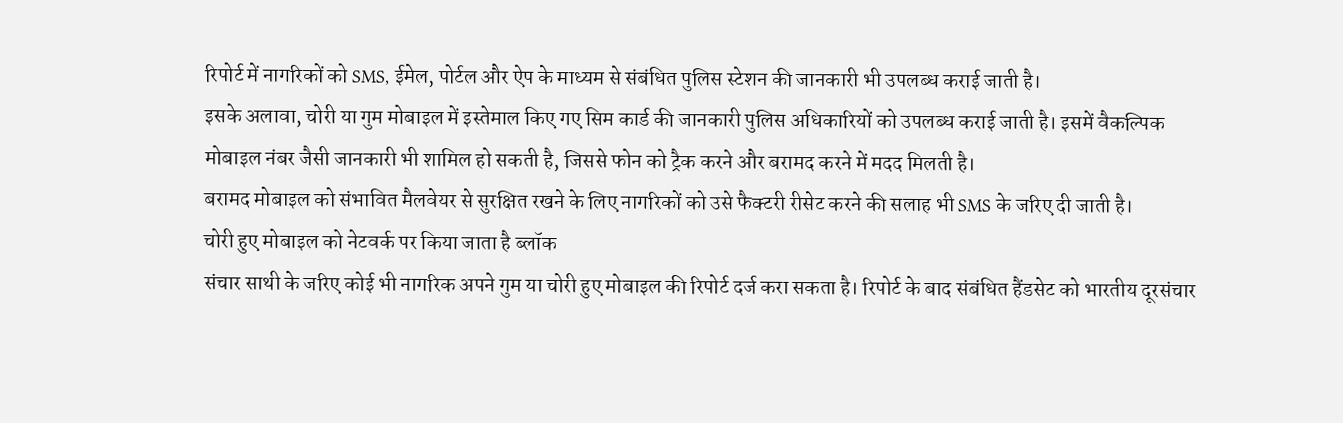रिपोर्ट में नागरिकों को SMS, ईमेल, पोर्टल और ऐप के माध्यम से संबंधित पुलिस स्टेशन की जानकारी भी उपलब्ध कराई जाती है।
इसके अलावा, चोरी या गुम मोबाइल में इस्तेमाल किए गए सिम कार्ड की जानकारी पुलिस अधिकारियों को उपलब्ध कराई जाती है। इसमें वैकल्पिक मोबाइल नंबर जैसी जानकारी भी शामिल हो सकती है, जिससे फोन को ट्रैक करने और बरामद करने में मदद मिलती है।
बरामद मोबाइल को संभावित मैलवेयर से सुरक्षित रखने के लिए नागरिकों को उसे फैक्टरी रीसेट करने की सलाह भी SMS के जरिए दी जाती है।
चोरी हुए मोबाइल को नेटवर्क पर किया जाता है ब्लॉक
संचार साथी के जरिए कोई भी नागरिक अपने गुम या चोरी हुए मोबाइल की रिपोर्ट दर्ज करा सकता है। रिपोर्ट के बाद संबंधित हैंडसेट को भारतीय दूरसंचार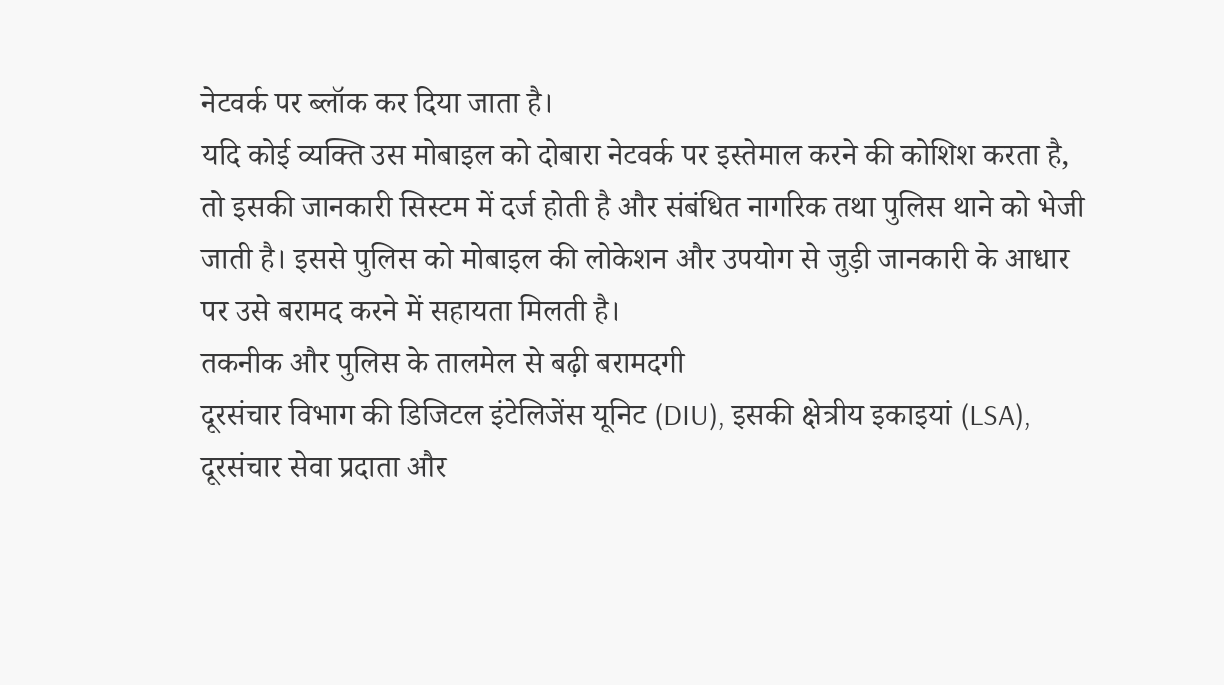नेटवर्क पर ब्लॉक कर दिया जाता है।
यदि कोई व्यक्ति उस मोबाइल को दोबारा नेटवर्क पर इस्तेमाल करने की कोशिश करता है, तो इसकी जानकारी सिस्टम में दर्ज होती है और संबंधित नागरिक तथा पुलिस थाने को भेजी जाती है। इससे पुलिस को मोबाइल की लोकेशन और उपयोग से जुड़ी जानकारी के आधार पर उसे बरामद करने में सहायता मिलती है।
तकनीक और पुलिस के तालमेल से बढ़ी बरामदगी
दूरसंचार विभाग की डिजिटल इंटेलिजेंस यूनिट (DIU), इसकी क्षेत्रीय इकाइयां (LSA), दूरसंचार सेवा प्रदाता और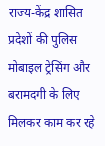राज्य-केंद्र शासित प्रदेशों की पुलिस मोबाइल ट्रेसिंग और बरामदगी के लिए मिलकर काम कर रहे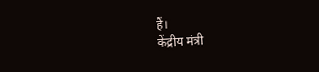हैं।
केंद्रीय मंत्री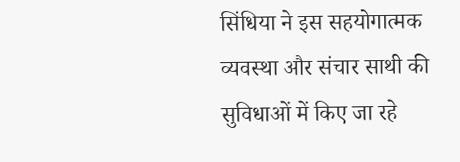सिंधिया ने इस सहयोगात्मक व्यवस्था और संचार साथी की सुविधाओं में किए जा रहे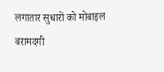लगातार सुधारों को मोबाइल बरामदगी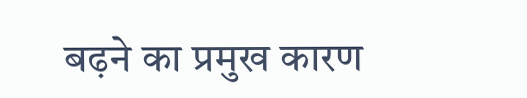बढ़ने का प्रमुख कारण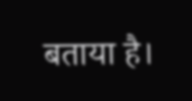बताया है।